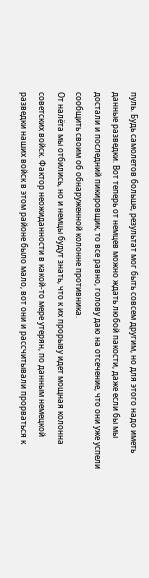пуль. Будь самолетов больше, результат мог быть совсем другим, но для этого надо иметь данные разведки. Вот теперь от немцев можно ждать любой пакости, даже если бы мы достали и последний пикировщик, то все равно, голову даю на отсечение, что они уже успели сообщить своим об обнаруженной колонне противника.
От налёта мы отбились, но и немцы будут знать, что к их прорыву идет мощная колонна советских войск. Фактор неожиданности в какой-то мере утерян, по данным немецкой разведки наших войск в этом районе было мало, вот они и рассчитывали прорваться к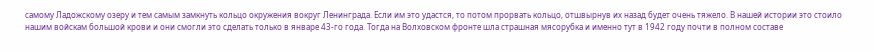самому Ладожскому озеру и тем самым замкнуть кольцо окружения вокруг Ленинграда. Если им это удастся, то потом прорвать кольцо, отшвырнув их назад будет очень тяжело. В нашей истории это стоило нашим войскам большой крови и они смогли это сделать только в январе 43-го года. Тогда на Волховском фронте шла страшная мясорубка и именно тут в 1942 году почти в полном составе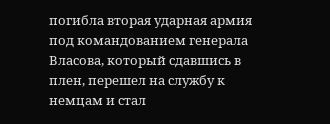погибла вторая ударная армия под командованием генерала Власова, который сдавшись в плен, перешел на службу к немцам и стал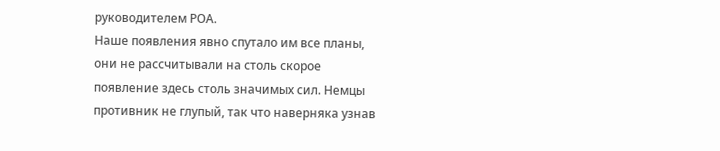руководителем РОА.
Наше появления явно спутало им все планы, они не рассчитывали на столь скорое появление здесь столь значимых сил. Немцы противник не глупый, так что наверняка узнав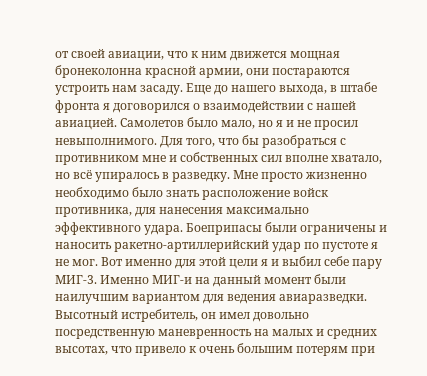от своей авиации, что к ним движется мощная бронеколонна красной армии, они постараются устроить нам засаду. Еще до нашего выхода, в штабе фронта я договорился о взаимодействии с нашей авиацией. Самолетов было мало, но я и не просил невыполнимого. Для того, что бы разобраться с противником мне и собственных сил вполне хватало, но всё упиралось в разведку. Мне просто жизненно необходимо было знать расположение войск противника, для нанесения максимально эффективного удара. Боеприпасы были ограничены и наносить ракетно-артиллерийский удар по пустоте я не мог. Вот именно для этой цели я и выбил себе пару МИГ-3. Именно МИГ-и на данный момент были наилучшим вариантом для ведения авиаразведки. Высотный истребитель, он имел довольно посредственную маневренность на малых и средних высотах, что привело к очень большим потерям при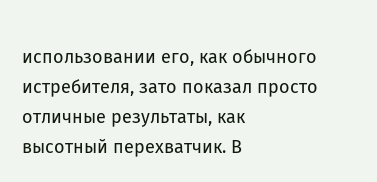использовании его, как обычного истребителя, зато показал просто отличные результаты, как высотный перехватчик. В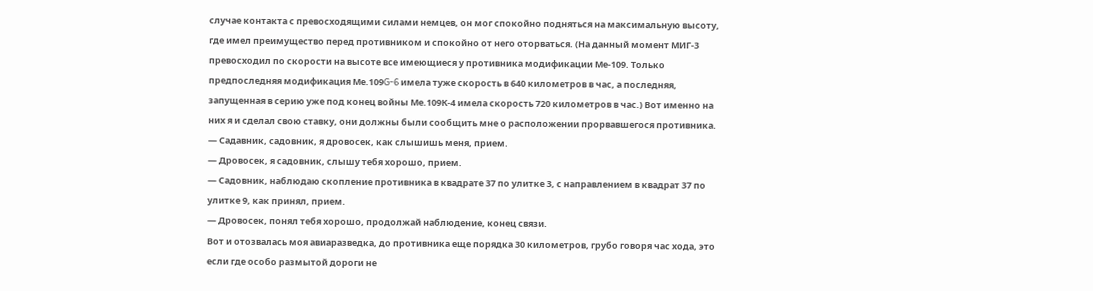случае контакта с превосходящими силами немцев, он мог спокойно подняться на максимальную высоту, где имел преимущество перед противником и спокойно от него оторваться. (На данный момент МИГ-3 превосходил по скорости на высоте все имеющиеся у противника модификации Ме-109. Только предпоследняя модификация Ме.109G-6 имела туже скорость в 640 километров в час, а последняя, запущенная в серию уже под конец войны Ме.109К-4 имела скорость 720 километров в час.) Вот именно на них я и сделал свою ставку, они должны были сообщить мне о расположении прорвавшегося противника.
— Садавник, садовник, я дровосек, как слышишь меня, прием.
— Дровосек, я садовник, слышу тебя хорошо, прием.
— Садовник, наблюдаю скопление противника в квадрате 37 по улитке 3, с направлением в квадрат 37 по улитке 9, как принял, прием.
— Дровосек, понял тебя хорошо, продолжай наблюдение, конец связи.
Вот и отозвалась моя авиаразведка, до противника еще порядка 30 километров, грубо говоря час хода, это если где особо размытой дороги не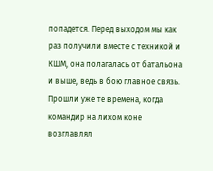попадется. Перед выходом мы как раз получили вместе с техникой и КШМ, она полагалась от батальона и выше, ведь в бою главное связь. Прошли уже те времена, когда командир на лихом коне возглавлял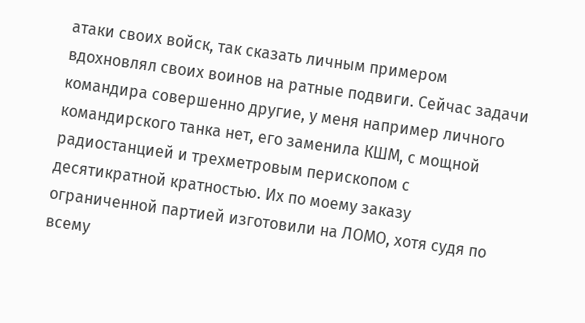атаки своих войск, так сказать личным примером вдохновлял своих воинов на ратные подвиги. Сейчас задачи командира совершенно другие, у меня например личного командирского танка нет, его заменила КШМ, с мощной радиостанцией и трехметровым перископом с десятикратной кратностью. Их по моему заказу ограниченной партией изготовили на ЛОМО, хотя судя по всему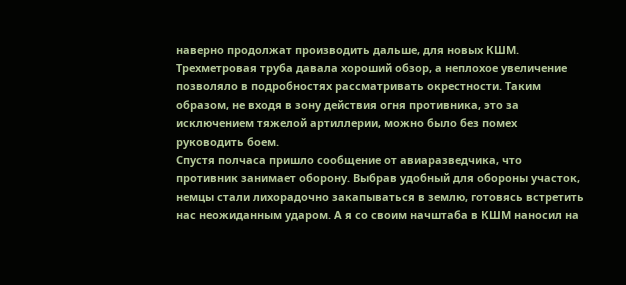наверно продолжат производить дальше, для новых КШМ. Трехметровая труба давала хороший обзор, а неплохое увеличение позволяло в подробностях рассматривать окрестности. Таким образом, не входя в зону действия огня противника, это за исключением тяжелой артиллерии, можно было без помех руководить боем.
Спустя полчаса пришло сообщение от авиаразведчика, что противник занимает оборону. Выбрав удобный для обороны участок, немцы стали лихорадочно закапываться в землю, готовясь встретить нас неожиданным ударом. А я со своим начштаба в КШМ наносил на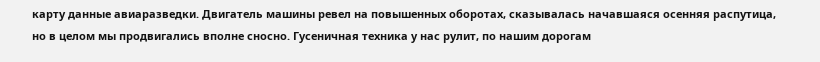карту данные авиаразведки. Двигатель машины ревел на повышенных оборотах, сказывалась начавшаяся осенняя распутица, но в целом мы продвигались вполне сносно. Гусеничная техника у нас рулит, по нашим дорогам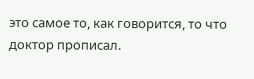это самое то, как говорится, то что доктор прописал.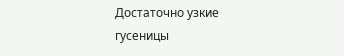Достаточно узкие гусеницы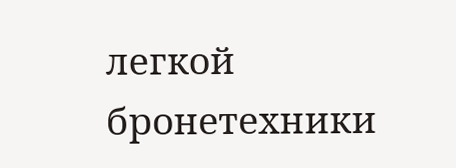легкой бронетехники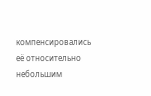компенсировались её относительно небольшим